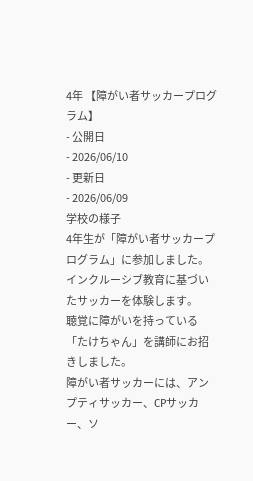4年 【障がい者サッカープログラム】
- 公開日
- 2026/06/10
- 更新日
- 2026/06/09
学校の様子
4年生が「障がい者サッカープログラム」に参加しました。
インクルーシブ教育に基づいたサッカーを体験します。
聴覚に障がいを持っている「たけちゃん」を講師にお招きしました。
障がい者サッカーには、アンプティサッカー、CPサッカー、ソ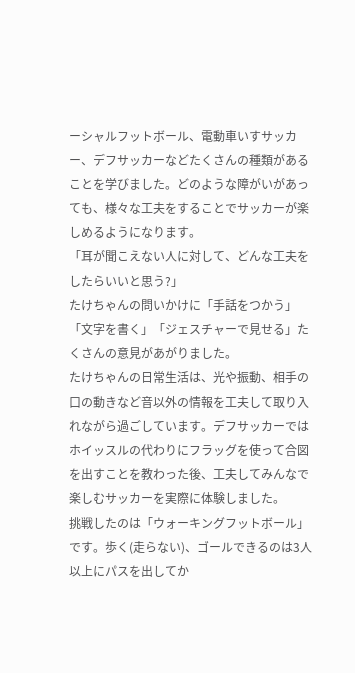ーシャルフットボール、電動車いすサッカー、デフサッカーなどたくさんの種類があることを学びました。どのような障がいがあっても、様々な工夫をすることでサッカーが楽しめるようになります。
「耳が聞こえない人に対して、どんな工夫をしたらいいと思う?」
たけちゃんの問いかけに「手話をつかう」「文字を書く」「ジェスチャーで見せる」たくさんの意見があがりました。
たけちゃんの日常生活は、光や振動、相手の口の動きなど音以外の情報を工夫して取り入れながら過ごしています。デフサッカーではホイッスルの代わりにフラッグを使って合図を出すことを教わった後、工夫してみんなで楽しむサッカーを実際に体験しました。
挑戦したのは「ウォーキングフットボール」です。歩く(走らない)、ゴールできるのは3人以上にパスを出してか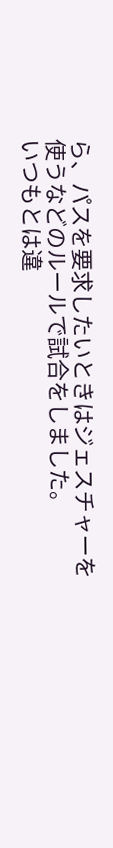ら、パスを要求したいときはジェスチャーを使うなどのルールで試合をしました。
いつもとは違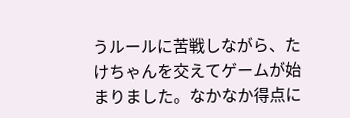うルールに苦戦しながら、たけちゃんを交えてゲームが始まりました。なかなか得点に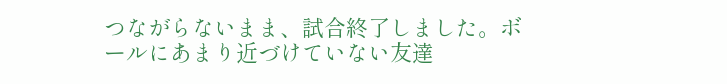つながらないまま、試合終了しました。ボールにあまり近づけていない友達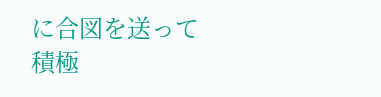に合図を送って積極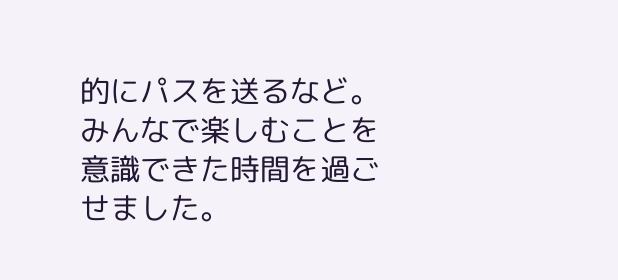的にパスを送るなど。みんなで楽しむことを意識できた時間を過ごせました。